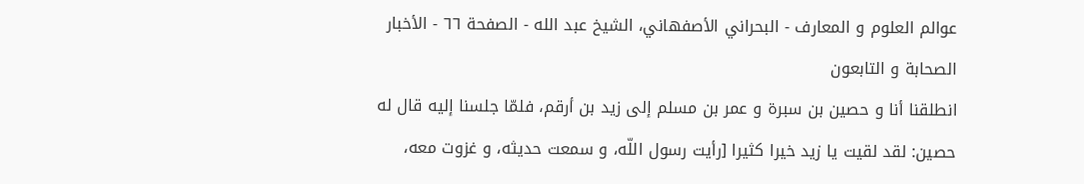عوالم العلوم و المعارف - البحراني الأصفهاني، الشيخ عبد الله - الصفحة ٦٦ - الأخبار الصحابة و التابعون
انطلقنا أنا و حصين بن سبرة و عمر بن مسلم إلى زيد بن أرقم، فلمّا جلسنا إليه قال له حصين: لقد لقيت يا زيد خيرا كثيرا [رأيت رسول اللّه، و سمعت حديثه، و غزوت معه،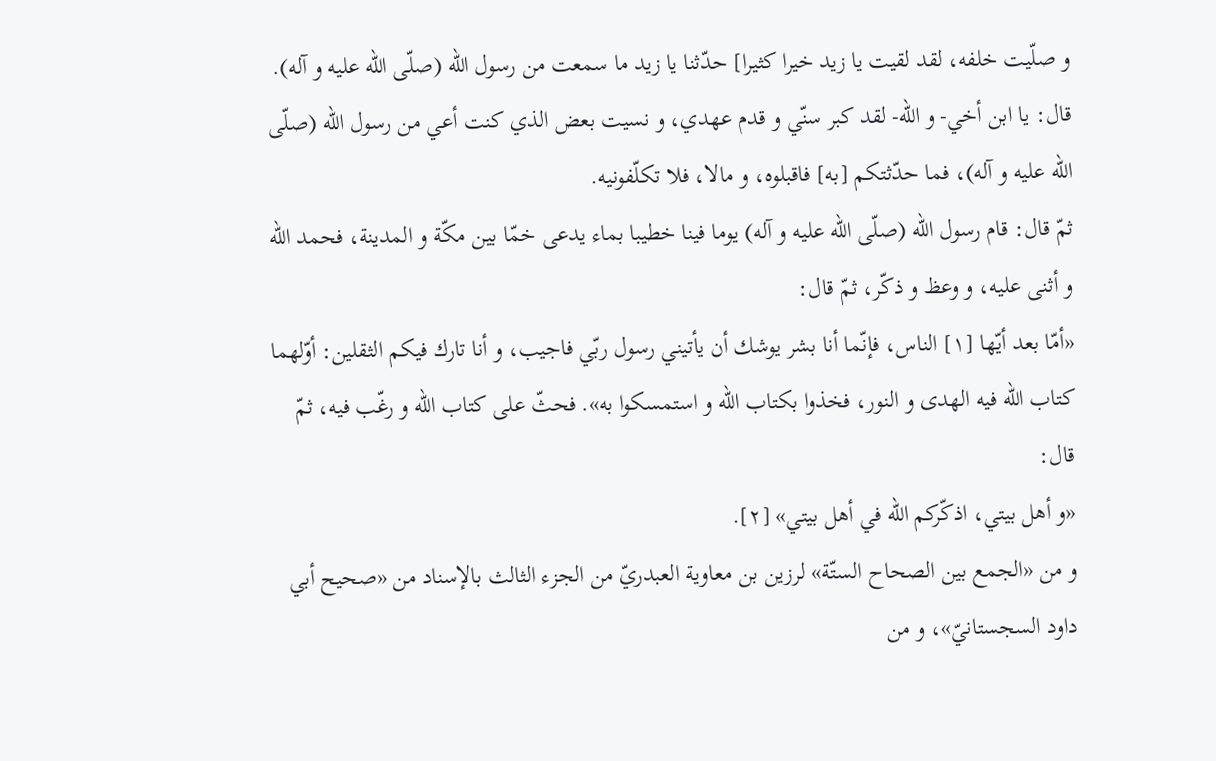و صلّيت خلفه، لقد لقيت يا زيد خيرا كثيرا] حدّثنا يا زيد ما سمعت من رسول اللّه (صلّى اللّه عليه و آله).
قال: يا ابن أخي- و اللّه- لقد كبر سنّي و قدم عهدي، و نسيت بعض الذي كنت أعي من رسول اللّه (صلّى اللّه عليه و آله)، فما حدّثتكم [به] فاقبلوه، و مالا، فلا تكلّفونيه.
ثمّ قال: قام رسول اللّه (صلّى اللّه عليه و آله) يوما فينا خطيبا بماء يدعى خمّا بين مكّة و المدينة، فحمد اللّه و أثنى عليه، و وعظ و ذكّر، ثمّ قال:
«أمّا بعد أيّها [١] الناس، فإنّما أنا بشر يوشك أن يأتيني رسول ربّي فاجيب، و أنا تارك فيكم الثقلين: أوّلهما كتاب اللّه فيه الهدى و النور، فخذوا بكتاب اللّه و استمسكوا به». فحثّ على كتاب اللّه و رغّب فيه، ثمّ قال:
«و أهل بيتي، اذكّركم اللّه في أهل بيتي» [٢].
و من «الجمع بين الصحاح الستّة» لرزين بن معاوية العبدريّ من الجزء الثالث بالإسناد من «صحيح أبي داود السجستانيّ»، و من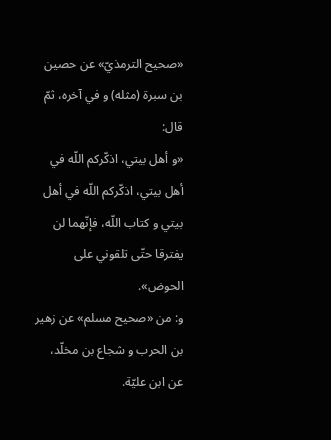«صحيح الترمذيّ» عن حصين بن سبرة (مثله) و في آخره، ثمّ قال:
«و أهل بيتي، اذكّركم اللّه في أهل بيتي، اذكّركم اللّه في أهل بيتي و كتاب اللّه، فإنّهما لن يفترقا حتّى تلقوني على الحوض».
و: من «صحيح مسلم» عن زهير بن الحرب و شجاع بن مخلّد، عن ابن عليّة.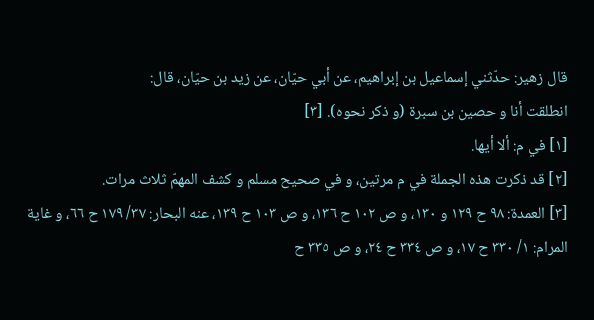قال زهير: حدّثني إسماعيل بن إبراهيم، عن أبي حيّان، عن زيد بن حيّان، قال:
انطلقت أنا و حصين بن سبرة (و ذكر نحوه). [٣]
[١] في م: ألا أيها.
[٢] قد ذكرت هذه الجملة في م مرتين، و في صحيح مسلم و كشف المهمّ ثلاث مرات.
[٣] العمدة: ٩٨ ح ١٢٩ و ١٣٠، و ص ١٠٢ ح ١٣٦، و ص ١٠٣ ح ١٣٩، عنه البحار: ٣٧/ ١٧٩ ح ٦٦، و غاية المرام: ١/ ٣٣٠ ح ١٧، و ص ٣٣٤ ح ٢٤، و ص ٣٣٥ ح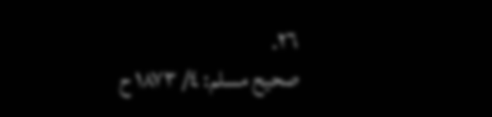٢٦.
صحيح مسلم: ٤/ ١٨٧٣ ح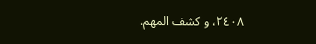٢٤٠٨، و كشف المهم.